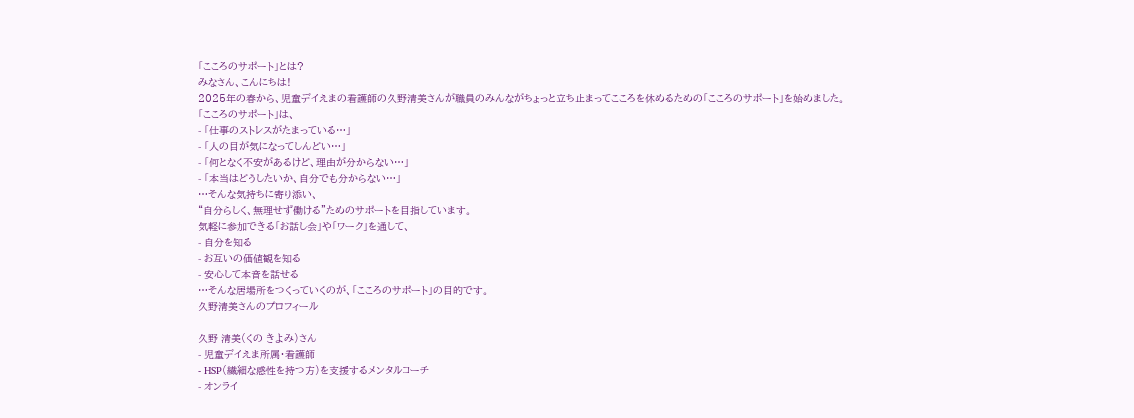「こころのサポート」とは?
みなさん、こんにちは!
2025年の春から、児童デイえまの看護師の久野清美さんが職員のみんながちょっと立ち止まってこころを休めるための「こころのサポート」を始めました。
「こころのサポート」は、
- 「仕事のストレスがたまっている…」
- 「人の目が気になってしんどい…」
- 「何となく不安があるけど、理由が分からない…」
- 「本当はどうしたいか、自分でも分からない…」
…そんな気持ちに寄り添い、
“自分らしく、無理せず働ける”ためのサポートを目指しています。
気軽に参加できる「お話し会」や「ワーク」を通して、
- 自分を知る
- お互いの価値観を知る
- 安心して本音を話せる
…そんな居場所をつくっていくのが、「こころのサポート」の目的です。
久野清美さんのプロフィール

久野 清美(くの きよみ)さん
- 児童デイえま所属・看護師
- HSP(繊細な感性を持つ方)を支援するメンタルコーチ
- オンライ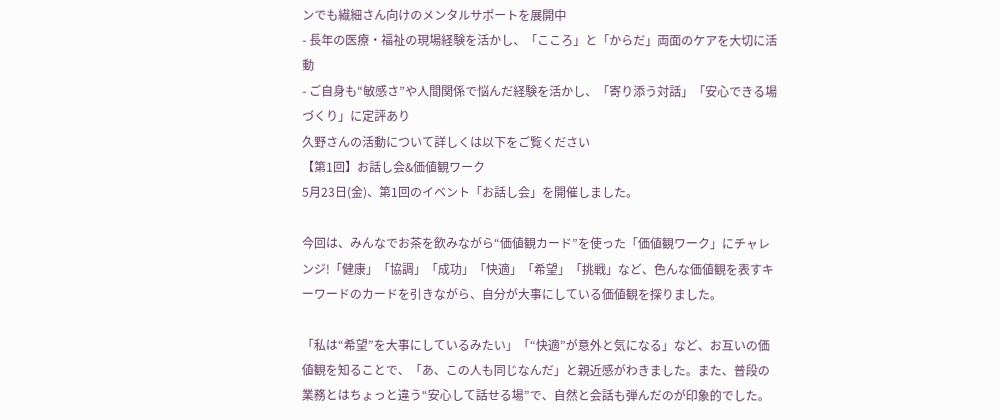ンでも繊細さん向けのメンタルサポートを展開中
- 長年の医療・福祉の現場経験を活かし、「こころ」と「からだ」両面のケアを大切に活動
- ご自身も“敏感さ”や人間関係で悩んだ経験を活かし、「寄り添う対話」「安心できる場づくり」に定評あり
久野さんの活動について詳しくは以下をご覧ください
【第1回】お話し会&価値観ワーク
5月23日(金)、第1回のイベント「お話し会」を開催しました。

今回は、みんなでお茶を飲みながら“価値観カード”を使った「価値観ワーク」にチャレンジ!「健康」「協調」「成功」「快適」「希望」「挑戦」など、色んな価値観を表すキーワードのカードを引きながら、自分が大事にしている価値観を探りました。

「私は“希望”を大事にしているみたい」「“快適”が意外と気になる」など、お互いの価値観を知ることで、「あ、この人も同じなんだ」と親近感がわきました。また、普段の業務とはちょっと違う“安心して話せる場”で、自然と会話も弾んだのが印象的でした。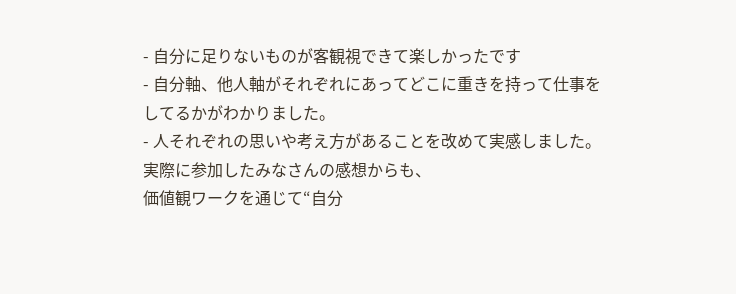- 自分に足りないものが客観視できて楽しかったです
- 自分軸、他人軸がそれぞれにあってどこに重きを持って仕事をしてるかがわかりました。
- 人それぞれの思いや考え方があることを改めて実感しました。
実際に参加したみなさんの感想からも、
価値観ワークを通じて“自分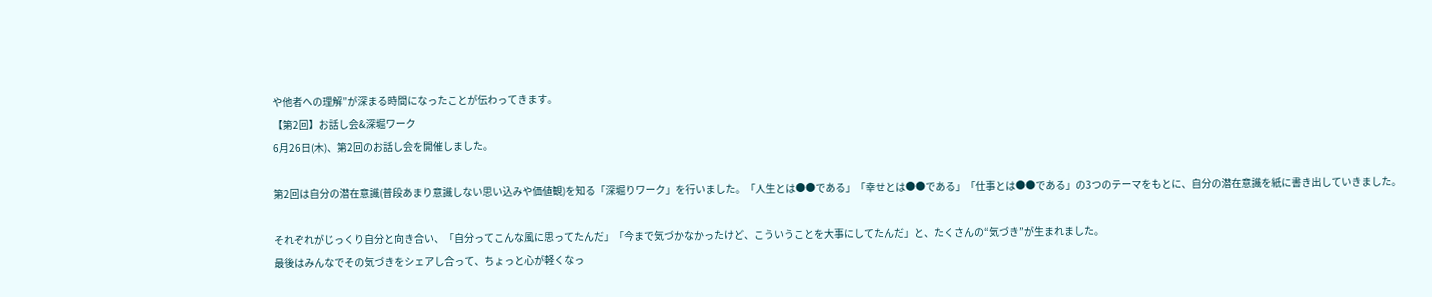や他者への理解”が深まる時間になったことが伝わってきます。
【第2回】お話し会&深堀ワーク
6月26日(木)、第2回のお話し会を開催しました。

第2回は自分の潜在意識(普段あまり意識しない思い込みや価値観)を知る「深堀りワーク」を行いました。「人生とは●●である」「幸せとは●●である」「仕事とは●●である」の3つのテーマをもとに、自分の潜在意識を紙に書き出していきました。

それぞれがじっくり自分と向き合い、「自分ってこんな風に思ってたんだ」「今まで気づかなかったけど、こういうことを大事にしてたんだ」と、たくさんの“気づき”が生まれました。
最後はみんなでその気づきをシェアし合って、ちょっと心が軽くなっ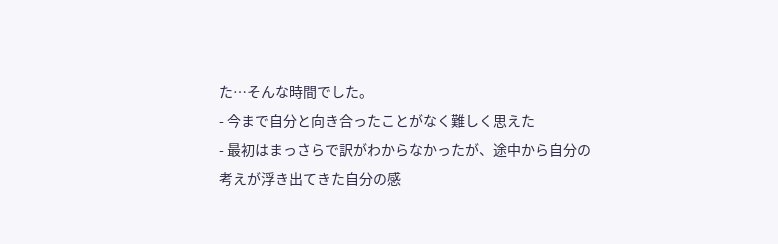た…そんな時間でした。
- 今まで自分と向き合ったことがなく難しく思えた
- 最初はまっさらで訳がわからなかったが、途中から自分の考えが浮き出てきた自分の感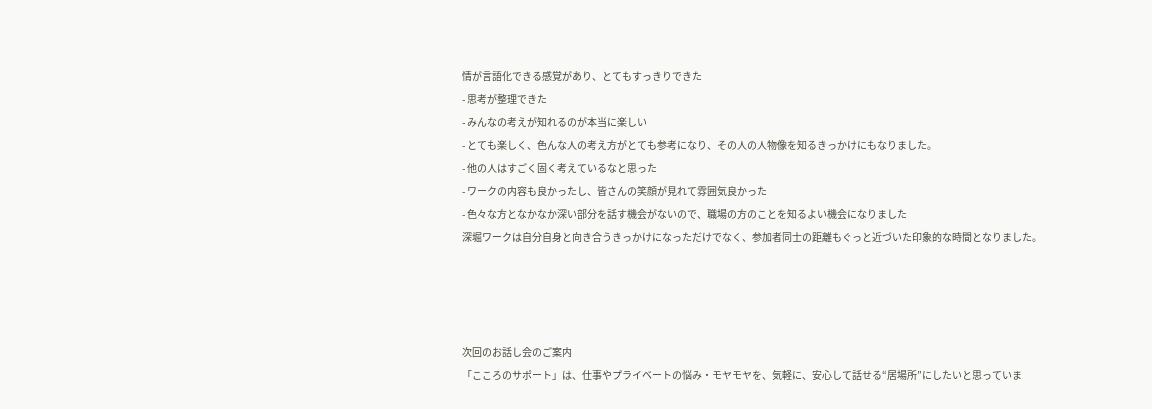情が言語化できる感覚があり、とてもすっきりできた
- 思考が整理できた
- みんなの考えが知れるのが本当に楽しい
- とても楽しく、色んな人の考え方がとても参考になり、その人の人物像を知るきっかけにもなりました。
- 他の人はすごく固く考えているなと思った
- ワークの内容も良かったし、皆さんの笑顔が見れて雰囲気良かった
- 色々な方となかなか深い部分を話す機会がないので、職場の方のことを知るよい機会になりました
深堀ワークは自分自身と向き合うきっかけになっただけでなく、参加者同士の距離もぐっと近づいた印象的な時間となりました。




次回のお話し会のご案内
「こころのサポート」は、仕事やプライベートの悩み・モヤモヤを、気軽に、安心して話せる“居場所”にしたいと思っていま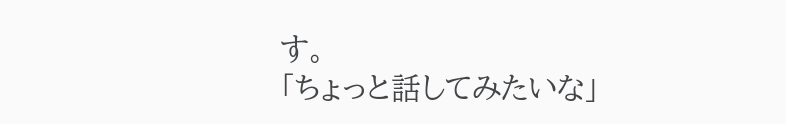す。
「ちょっと話してみたいな」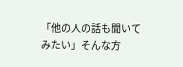「他の人の話も聞いてみたい」そんな方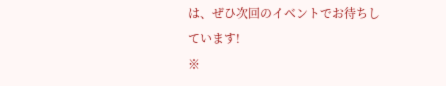は、ぜひ次回のイベントでお待ちしています!
※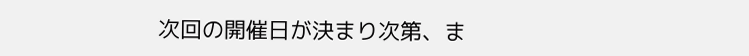次回の開催日が決まり次第、ま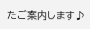たご案内します♪